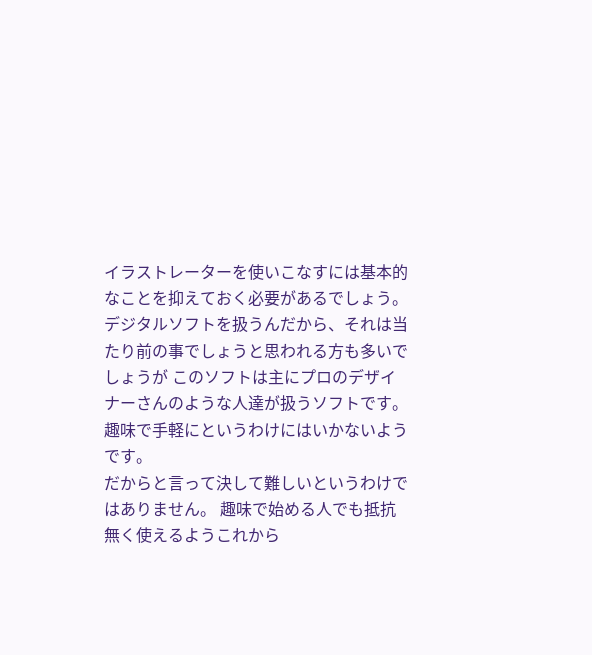イラストレーターを使いこなすには基本的なことを抑えておく必要があるでしょう。 デジタルソフトを扱うんだから、それは当たり前の事でしょうと思われる方も多いでしょうが このソフトは主にプロのデザイナーさんのような人達が扱うソフトです。 趣味で手軽にというわけにはいかないようです。
だからと言って決して難しいというわけではありません。 趣味で始める人でも抵抗無く使えるようこれから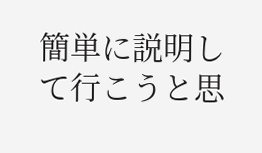簡単に説明して行こうと思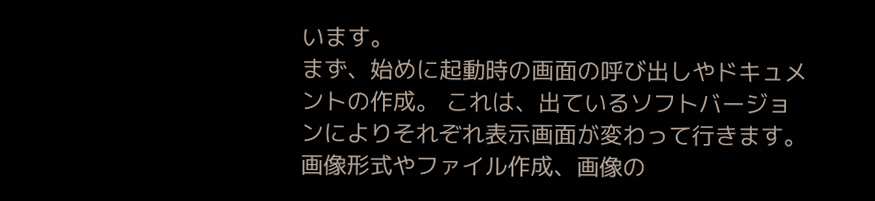います。
まず、始めに起動時の画面の呼び出しやドキュメントの作成。 これは、出ているソフトバージョンによりそれぞれ表示画面が変わって行きます。
画像形式やファイル作成、画像の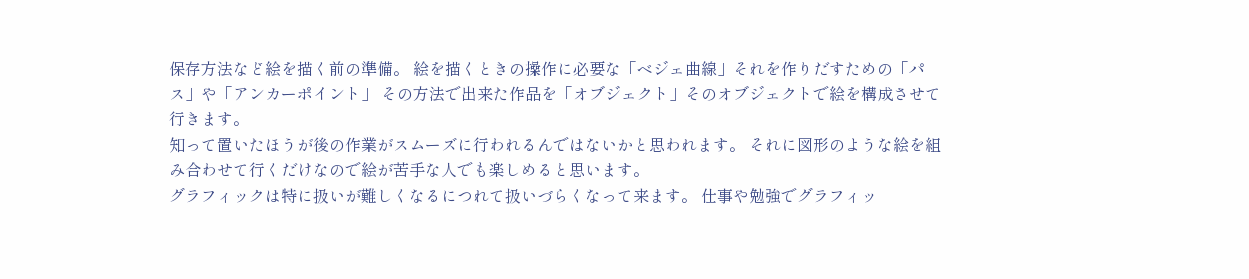保存方法など絵を描く前の準備。 絵を描くときの操作に必要な「ベジェ曲線」それを作りだすための「パス」や「アンカーポイント」 その方法で出来た作品を「オブジェクト」そのオブジェクトで絵を構成させて行きます。
知って置いたほうが後の作業がスムーズに行われるんではないかと思われます。 それに図形のような絵を組み合わせて行くだけなので絵が苦手な人でも楽しめると思います。
グラフィックは特に扱いが難しくなるにつれて扱いづらくなって来ます。 仕事や勉強でグラフィッ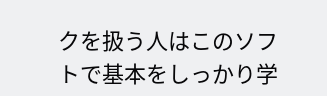クを扱う人はこのソフトで基本をしっかり学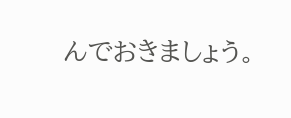んでおきましょう。